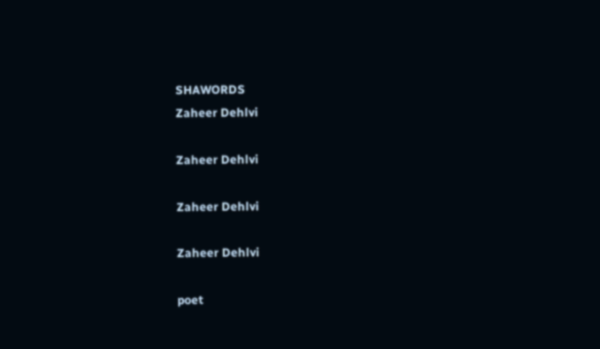SHAWORDS
Zaheer Dehlvi

Zaheer Dehlvi

Zaheer Dehlvi

Zaheer Dehlvi

poet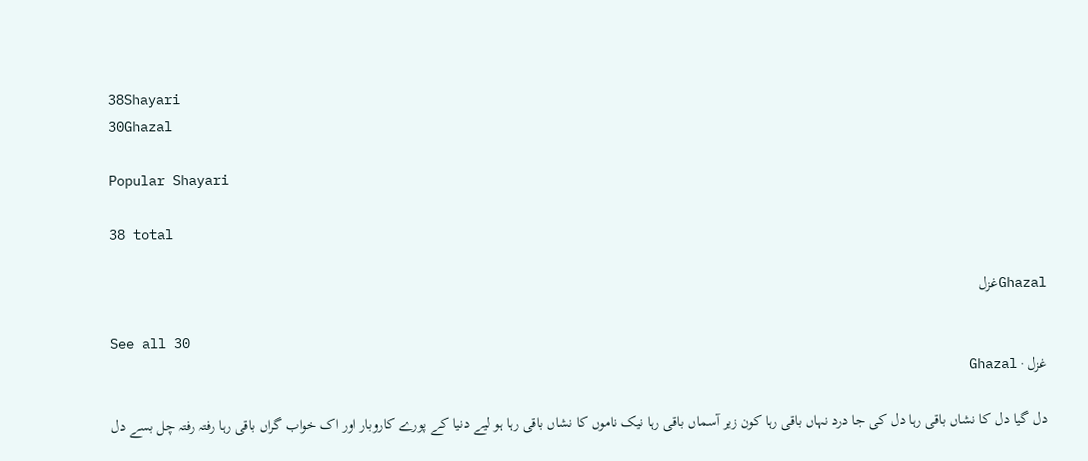38Shayari
30Ghazal

Popular Shayari

38 total

Ghazalغزل

See all 30
غزل · Ghazal

دل گیا دل کا نشاں باقی رہا دل کی جا درد نہاں باقی رہا کون زیر آسماں باقی رہا نیک ناموں کا نشاں باقی رہا ہو لیے دنیا کے پورے کاروبار اور اک خواب گراں باقی رہا رفتہ رفتہ چل بسے دل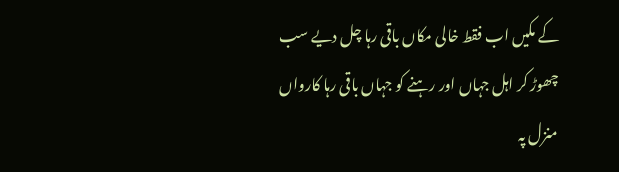کے مکیں اب فقط خالی مکاں باقی رہا چل دیے سب چھوڑ کر اہل جہاں اور رہنے کو جہاں باقی رہا کارواں منزل پہ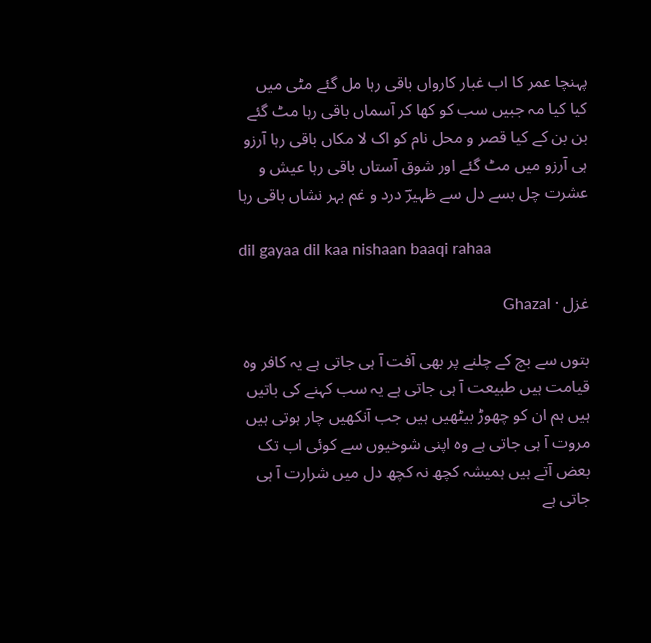پہنچا عمر کا اب غبار کارواں باقی رہا مل گئے مٹی میں کیا کیا مہ جبیں سب کو کھا کر آسماں باقی رہا مٹ گئے بن بن کے کیا قصر و محل نام کو اک لا مکاں باقی رہا آرزو ہی آرزو میں مٹ گئے اور شوق آستاں باقی رہا عیش و عشرت چل بسے دل سے ظہیرؔ درد و غم بہر نشاں باقی رہا

dil gayaa dil kaa nishaan baaqi rahaa

غزل · Ghazal

بتوں سے بچ کے چلنے پر بھی آفت آ ہی جاتی ہے یہ کافر وہ قیامت ہیں طبیعت آ ہی جاتی ہے یہ سب کہنے کی باتیں ہیں ہم ان کو چھوڑ بیٹھیں ہیں جب آنکھیں چار ہوتی ہیں مروت آ ہی جاتی ہے وہ اپنی شوخیوں سے کوئی اب تک بعض آتے ہیں ہمیشہ کچھ نہ کچھ دل میں شرارت آ ہی جاتی ہے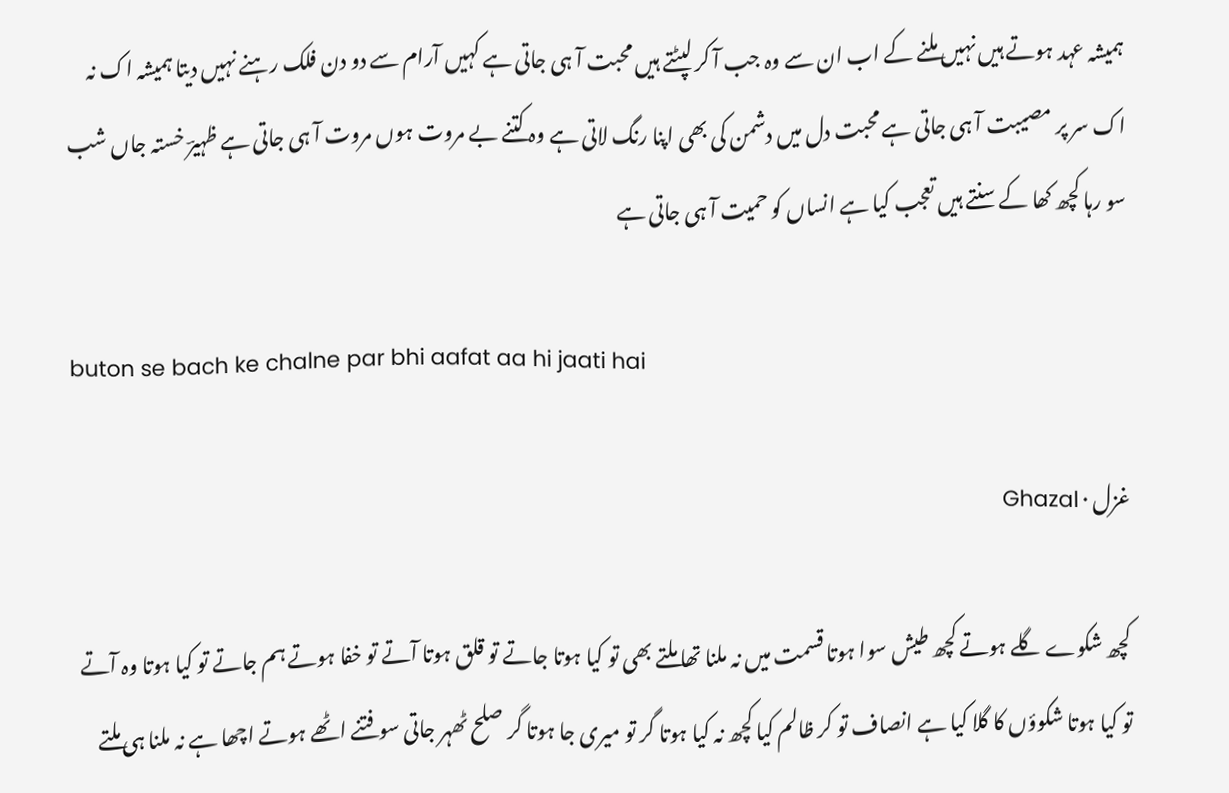ہمیشہ عہد ہوتے ہیں نہیں ملنے کے اب ان سے وہ جب آ کر لپٹتے ہیں محبت آ ہی جاتی ہے کہیں آرام سے دو دن فلک رہنے نہیں دیتا ہمیشہ اک نہ اک سر پر مصیبت آ ہی جاتی ہے محبت دل میں دشمن کی بھی اپنا رنگ لاتی ہے وہ کتنے بے مروت ہوں مروت آ ہی جاتی ہے ظہیرؔ خستہ جاں شب سو رہا کچھ کھا کے سنتے ہیں تعجب کیا ہے انساں کو حمیت آ ہی جاتی ہے

buton se bach ke chalne par bhi aafat aa hi jaati hai

غزل · Ghazal

کچھ شکوے گلے ہوتے کچھ طیش سوا ہوتا قسمت میں نہ ملنا تھا ملتے بھی تو کیا ہوتا جاتے تو قلق ہوتا آتے تو خفا ہوتے ہم جاتے تو کیا ہوتا وہ آتے تو کیا ہوتا شکوؤں کا گلا کیا ہے انصاف تو کر ظالم کیا کچھ نہ کیا ہوتا گر تو میری جا ہوتا گر صلح ٹھہر جاتی سو فتنے اٹھے ہوتے اچھا ہے نہ ملنا ہی ملتے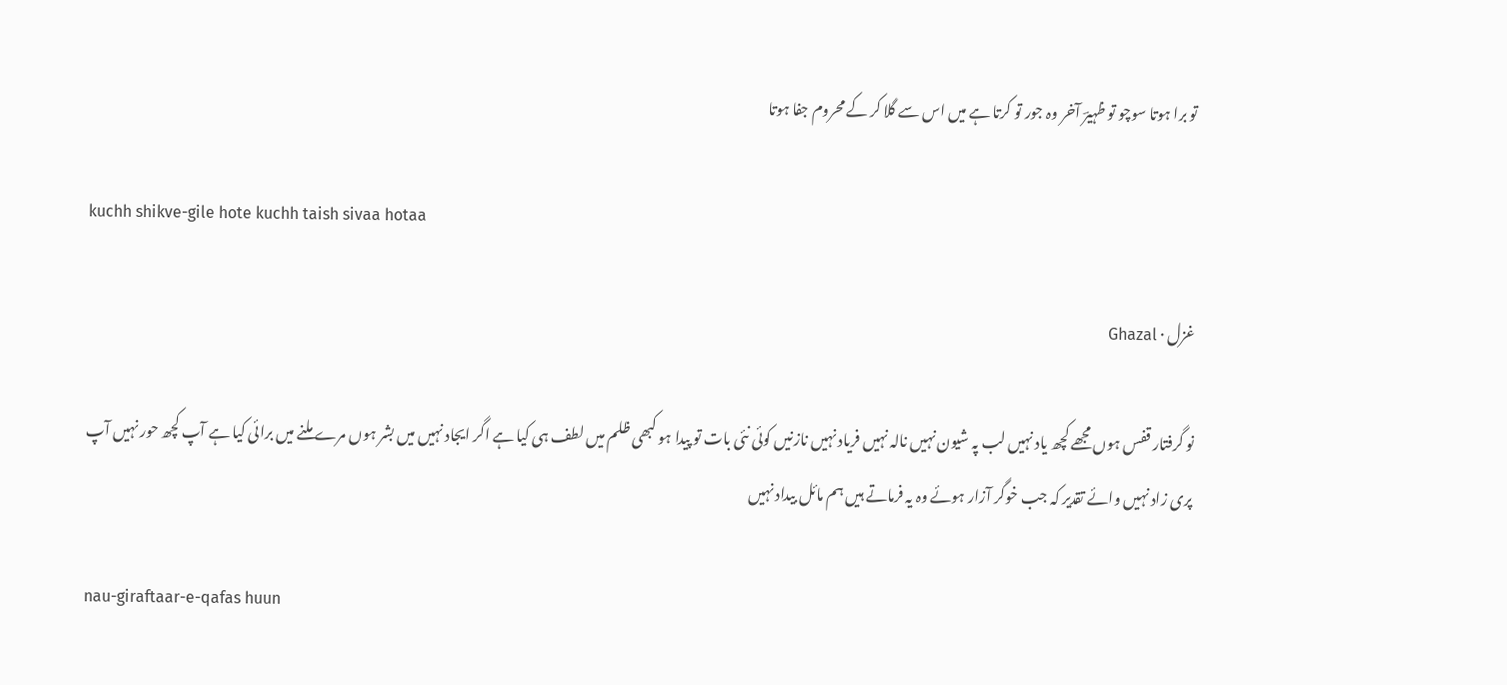تو برا ہوتا سوچو تو ظہیرؔ آخر وہ جور تو کرتا ہے میں اس سے گلا کر کے محروم جفا ہوتا

kuchh shikve-gile hote kuchh taish sivaa hotaa

غزل · Ghazal

نو گرفتار قفس ہوں مجھے کچھ یاد نہیں لب پہ شیون نہیں نالہ نہیں فریاد نہیں نازنیں کوئی نئی بات تو پیدا ہو کبھی ظلم میں لطف ہی کیا ہے اگر ایجاد نہیں میں بشر ہوں مرے ملنے میں برائی کیا ہے آپ کچھ حور نہیں آپ پری زاد نہیں وائے تقدیر کہ جب خوگر آزار ہوئے وہ یہ فرماتے ہیں ہم مائل بیداد نہیں

nau-giraftaar-e-qafas huun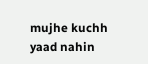mujhe kuchh yaad nahin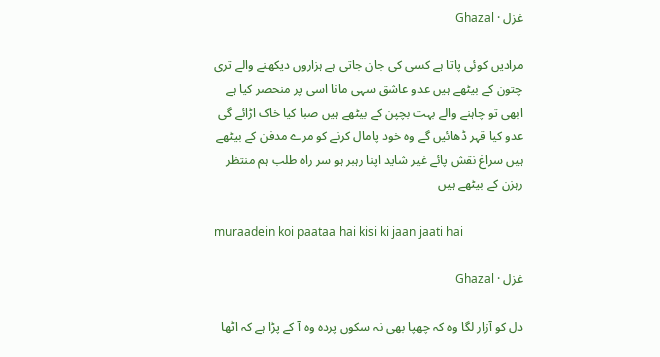غزل · Ghazal

مرادیں کوئی پاتا ہے کسی کی جان جاتی ہے ہزاروں دیکھنے والے تری چتون کے بیٹھے ہیں عدو عاشق سہی مانا اسی پر منحصر کیا ہے ابھی تو چاہنے والے بہت بچپن کے بیٹھے ہیں صبا کیا خاک اڑائے گی عدو کیا قہر ڈھائیں گے وہ خود پامال کرنے کو مرے مدفن کے بیٹھے ہیں سراغ نقش پائے غیر شاید اپنا رہبر ہو سر راہ طلب ہم منتظر رہزن کے بیٹھے ہیں

muraadein koi paataa hai kisi ki jaan jaati hai

غزل · Ghazal

دل کو آزار لگا وہ کہ چھپا بھی نہ سکوں پردہ وہ آ کے پڑا ہے کہ اٹھا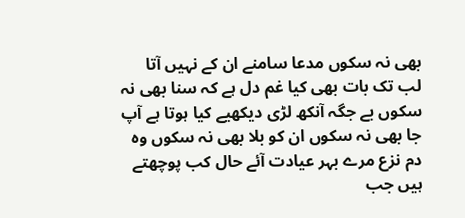بھی نہ سکوں مدعا سامنے ان کے نہیں آتا لب تک بات بھی کیا غم دل ہے کہ سنا بھی نہ سکوں بے جگہ آنکھ لڑی دیکھیے کیا ہوتا ہے آپ جا بھی نہ سکوں ان کو بلا بھی نہ سکوں وہ دم نزع مرے بہر عیادت آئے حال کب پوچھتے ہیں جب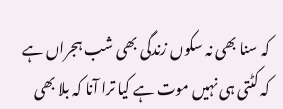کہ سنا بھی نہ سکوں زندگی بھی شب ہجراں ہے کہ کٹتی ہی نہیں موت ہے کیا ترا آنا کہ بلا بھی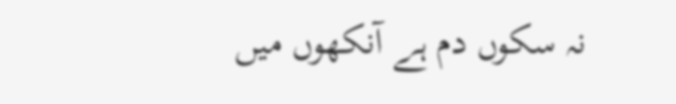نہ سکوں دم ہے آنکھوں میں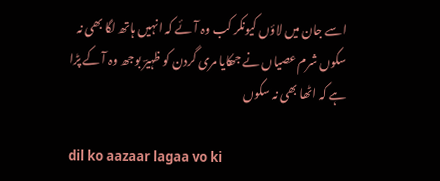اسے جان میں لاؤں کیونکر کب وہ آئے کہ انہیں ہاتھ لگا بھی نہ سکوں شرم عصیاں نے جھکایا مری گردن کو ظہیرؔ بوجھ وہ آ کے پڑا ہے کہ اٹھا بھی نہ سکوں

dil ko aazaar lagaa vo ki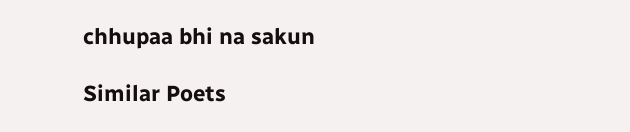chhupaa bhi na sakun

Similar Poets